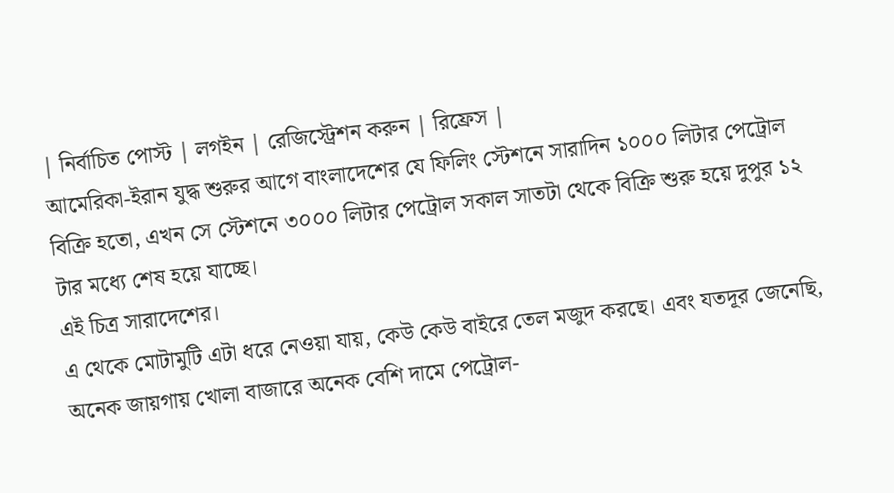| নির্বাচিত পোস্ট | লগইন | রেজিস্ট্রেশন করুন | রিফ্রেস |
আমেরিকা-ইরান যুদ্ধ শুরুর আগে বাংলাদেশের যে ফিলিং স্টেশনে সারাদিন ১০০০ লিটার পেট্রোল বিক্রি হতো, এখন সে স্টেশনে ৩০০০ লিটার পেট্রোল সকাল সাতটা থেকে বিক্রি শুরু হয়ে দুপুর ১২ টার মধ্যে শেষ হয়ে যাচ্ছে।
এই চিত্র সারাদেশের।
এ থেকে মোটামুটি এটা ধরে নেওয়া যায়, কেউ কেউ বাইরে তেল মজুদ করছে। এবং যতদূর জেনেছি, অনেক জায়গায় খোলা বাজারে অনেক বেশি দামে পেট্রোল-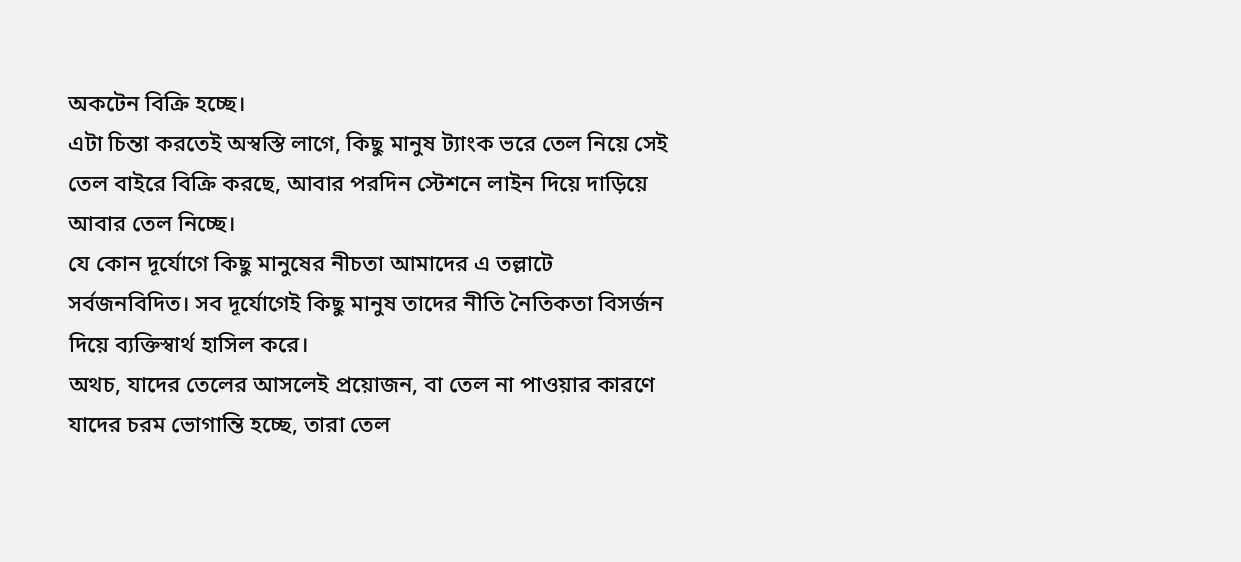অকটেন বিক্রি হচ্ছে।
এটা চিন্তা করতেই অস্বস্তি লাগে, কিছু মানুষ ট্যাংক ভরে তেল নিয়ে সেই তেল বাইরে বিক্রি করছে, আবার পরদিন স্টেশনে লাইন দিয়ে দাড়িয়ে আবার তেল নিচ্ছে।
যে কোন দূর্যোগে কিছু মানুষের নীচতা আমাদের এ তল্লাটে সর্বজনবিদিত। সব দূর্যোগেই কিছু মানুষ তাদের নীতি নৈতিকতা বিসর্জন দিয়ে ব্যক্তিস্বার্থ হাসিল করে।
অথচ, যাদের তেলের আসলেই প্রয়োজন, বা তেল না পাওয়ার কারণে যাদের চরম ভোগান্তি হচ্ছে, তারা তেল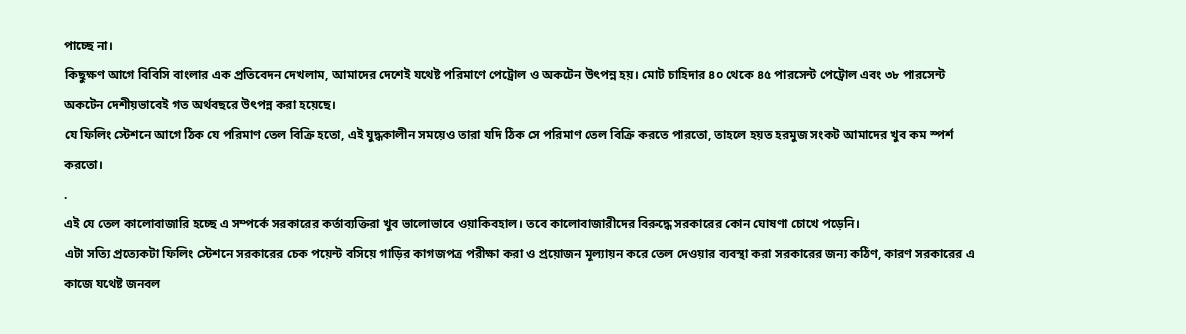পাচ্ছে না।
কিছুক্ষণ আগে বিবিসি বাংলার এক প্রতিবেদন দেখলাম, আমাদের দেশেই যথেষ্ট পরিমাণে পেট্রোল ও অকটেন উৎপন্ন হয়। মোট চাহিদার ৪০ থেকে ৪৫ পারসেন্ট পেট্রোল এবং ৩৮ পারসেন্ট অকটেন দেশীয়ভাবেই গত অর্থবছরে উৎপন্ন করা হয়েছে।
যে ফিলিং স্টেশনে আগে ঠিক যে পরিমাণ তেল বিক্রি হতো, এই যুদ্ধকালীন সময়েও তারা যদি ঠিক সে পরিমাণ তেল বিক্রি করতে পারতো, তাহলে হয়ত হরমুজ সংকট আমাদের খুব কম স্পর্শ করতো।
.
এই যে তেল কালোবাজারি হচ্ছে এ সম্পর্কে সরকারের কর্তাব্যক্তিরা খুব ভালোভাবে ওয়াকিবহাল। তবে কালোবাজারীদের বিরুদ্ধে সরকারের কোন ঘোষণা চোখে পড়েনি।
এটা সত্যি প্রত্যেকটা ফিলিং স্টেশনে সরকারের চেক পয়েন্ট বসিয়ে গাড়ির কাগজপত্র পরীক্ষা করা ও প্রয়োজন মূল্যায়ন করে তেল দেওয়ার ব্যবস্থা করা সরকারের জন্য কঠিণ, কারণ সরকারের এ কাজে যথেষ্ট জনবল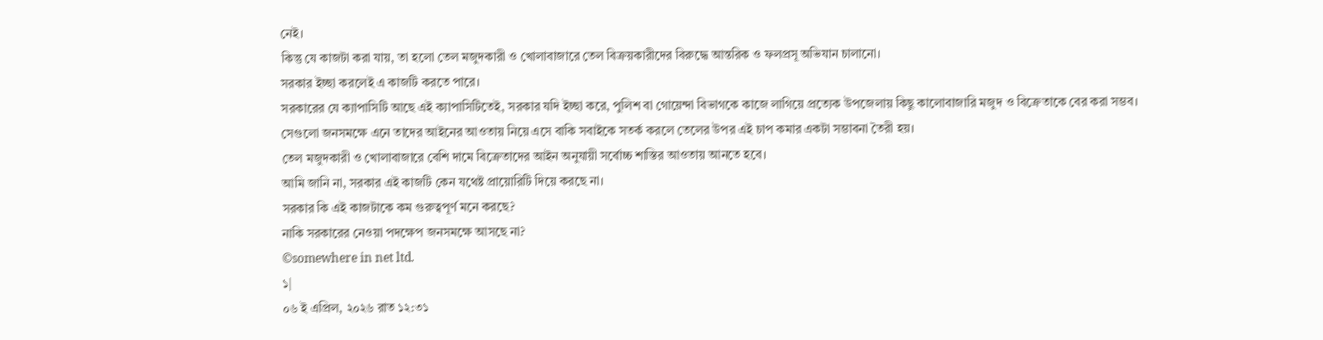নেই।
কিন্তু যে কাজটা করা যায়, তা হলো তেল মজুদকারী ও খোলাবাজারে তেল বিক্রয়কারীদের বিরুদ্ধে আন্তরিক ও ফলপ্রসূ অভিযান চালানো।
সরকার ইচ্ছা করলেই এ কাজটি করতে পারে।
সরকারের যে ক্যাপাসিটি আছে এই ক্যাপাসিটিতেই, সরকার যদি ইচ্ছা করে, পুলিশ বা গোয়েন্দা বিভাগকে কাজে লাগিয়ে প্রত্যেক উপজেলায় কিছু কালোবাজারি মজুদ ও বিক্রেতাকে বের করা সম্ভব।
সেগুলো জনসমক্ষে এনে তাদের আইনের আওতায় নিয়ে এসে বাকি সবাইকে সতর্ক করলে তেলের উপর এই চাপ কমার একটা সম্ভাবনা তৈরী হয়।
তেল মজুদকারী ও খোলাবাজারে বেশি দামে বিক্রেতাদের আইন অনুযায়ী সর্বোচ্চ শাস্তির আওতায় আনতে হবে।
আমি জানি না, সরকার এই কাজটি কেন যথেষ্ট প্রায়োরিটি দিয়ে করছে না।
সরকার কি এই কাজটাকে কম গুরুত্বপূর্ণ মনে করছে?
নাকি সরকারের নেওয়া পদক্ষেপ জনসমক্ষে আসছে না?
©somewhere in net ltd.
১|
০৬ ই এপ্রিল, ২০২৬ রাত ১২:৩১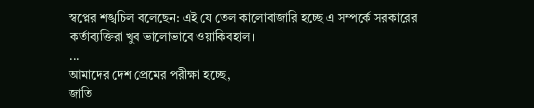স্বপ্নের শঙ্খচিল বলেছেন: এই যে তেল কালোবাজারি হচ্ছে এ সম্পর্কে সরকারের
কর্তাব্যক্তিরা খুব ভালোভাবে ওয়াকিবহাল।
...
আমাদের দেশ প্রেমের পরীক্ষা হচ্ছে,
জাতি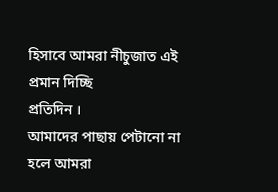হিসাবে আমরা নীচুজাত এই প্রমান দিচ্ছি
প্রতিদিন ।
আমাদের পাছায় পেটানো না হলে আমরা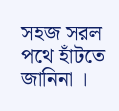সহজ সরল
পথে হাঁটতে জানিনা ।